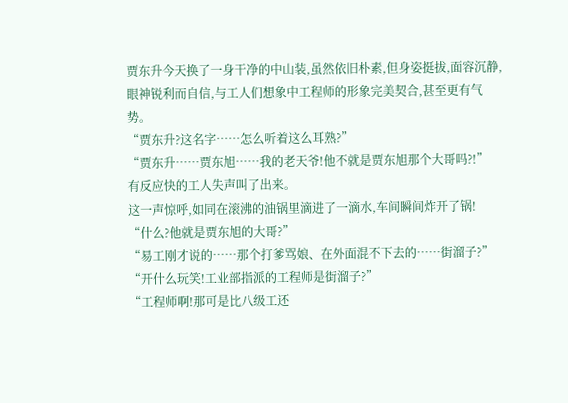贾东升今天换了一身干净的中山装,虽然依旧朴素,但身姿挺拔,面容沉静,眼神锐利而自信,与工人们想象中工程师的形象完美契合,甚至更有气势。
“贾东升?这名字……怎么听着这么耳熟?”
“贾东升……贾东旭……我的老天爷!他不就是贾东旭那个大哥吗?!”
有反应快的工人失声叫了出来。
这一声惊呼,如同在滚沸的油锅里滴进了一滴水,车间瞬间炸开了锅!
“什么?他就是贾东旭的大哥?”
“易工刚才说的……那个打爹骂娘、在外面混不下去的……街溜子?”
“开什么玩笑!工业部指派的工程师是街溜子?”
“工程师啊!那可是比八级工还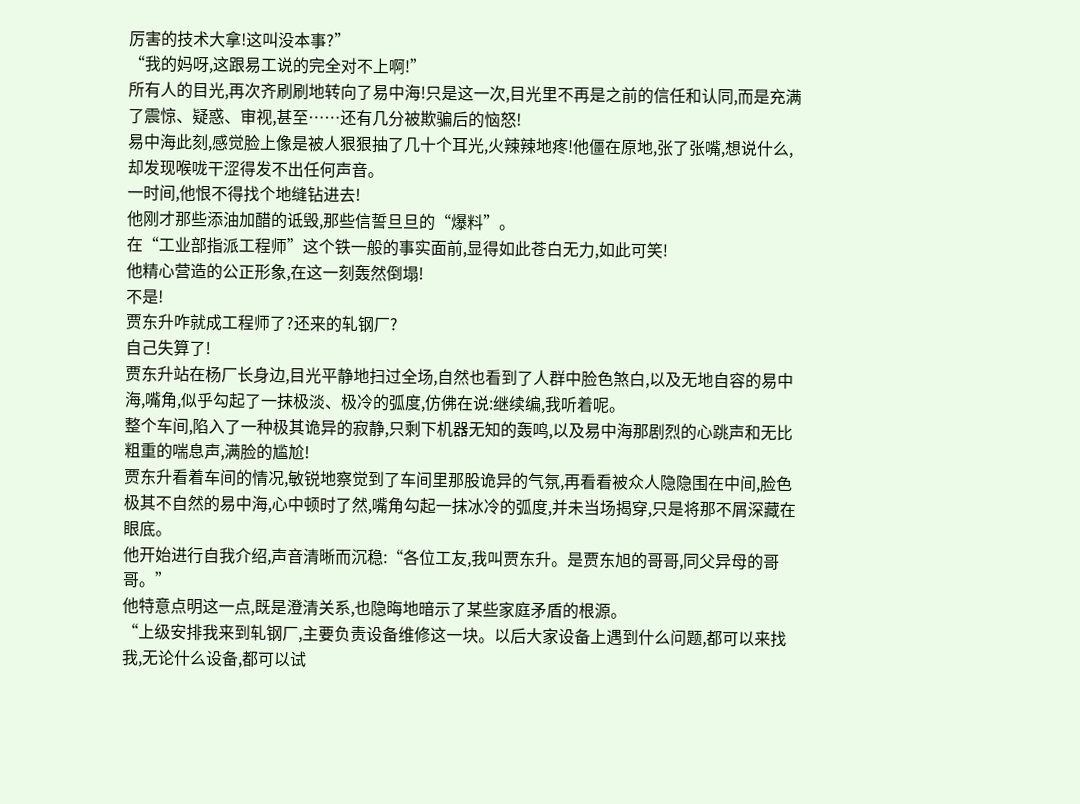厉害的技术大拿!这叫没本事?”
“我的妈呀,这跟易工说的完全对不上啊!”
所有人的目光,再次齐刷刷地转向了易中海!只是这一次,目光里不再是之前的信任和认同,而是充满了震惊、疑惑、审视,甚至……还有几分被欺骗后的恼怒!
易中海此刻,感觉脸上像是被人狠狠抽了几十个耳光,火辣辣地疼!他僵在原地,张了张嘴,想说什么,却发现喉咙干涩得发不出任何声音。
一时间,他恨不得找个地缝钻进去!
他刚才那些添油加醋的诋毁,那些信誓旦旦的“爆料”。
在“工业部指派工程师”这个铁一般的事实面前,显得如此苍白无力,如此可笑!
他精心营造的公正形象,在这一刻轰然倒塌!
不是!
贾东升咋就成工程师了?还来的轧钢厂?
自己失算了!
贾东升站在杨厂长身边,目光平静地扫过全场,自然也看到了人群中脸色煞白,以及无地自容的易中海,嘴角,似乎勾起了一抹极淡、极冷的弧度,仿佛在说:继续编,我听着呢。
整个车间,陷入了一种极其诡异的寂静,只剩下机器无知的轰鸣,以及易中海那剧烈的心跳声和无比粗重的喘息声,满脸的尴尬!
贾东升看着车间的情况,敏锐地察觉到了车间里那股诡异的气氛,再看看被众人隐隐围在中间,脸色极其不自然的易中海,心中顿时了然,嘴角勾起一抹冰冷的弧度,并未当场揭穿,只是将那不屑深藏在眼底。
他开始进行自我介绍,声音清晰而沉稳:“各位工友,我叫贾东升。是贾东旭的哥哥,同父异母的哥哥。”
他特意点明这一点,既是澄清关系,也隐晦地暗示了某些家庭矛盾的根源。
“上级安排我来到轧钢厂,主要负责设备维修这一块。以后大家设备上遇到什么问题,都可以来找我,无论什么设备,都可以试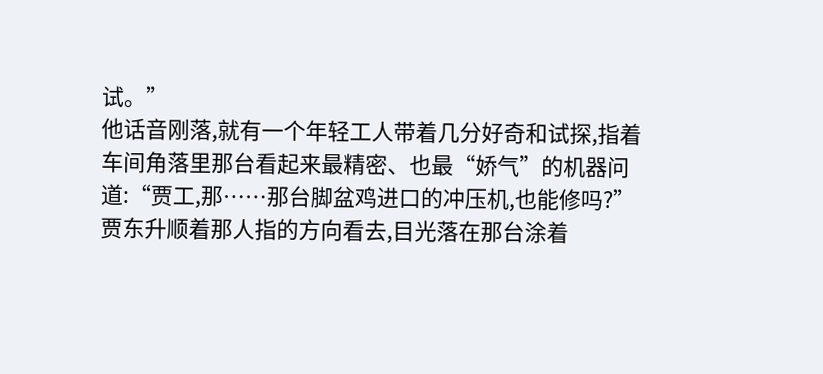试。”
他话音刚落,就有一个年轻工人带着几分好奇和试探,指着车间角落里那台看起来最精密、也最“娇气”的机器问道:“贾工,那……那台脚盆鸡进口的冲压机,也能修吗?”
贾东升顺着那人指的方向看去,目光落在那台涂着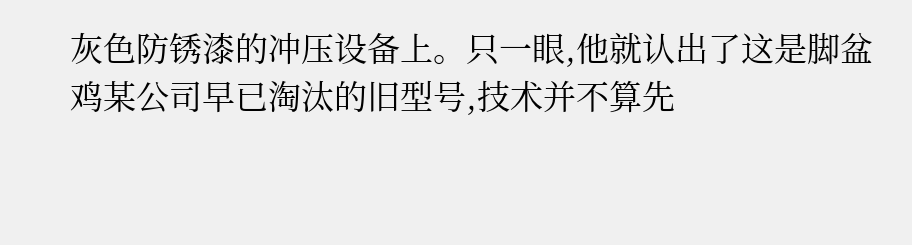灰色防锈漆的冲压设备上。只一眼,他就认出了这是脚盆鸡某公司早已淘汰的旧型号,技术并不算先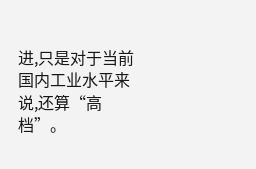进,只是对于当前国内工业水平来说,还算“高档”。